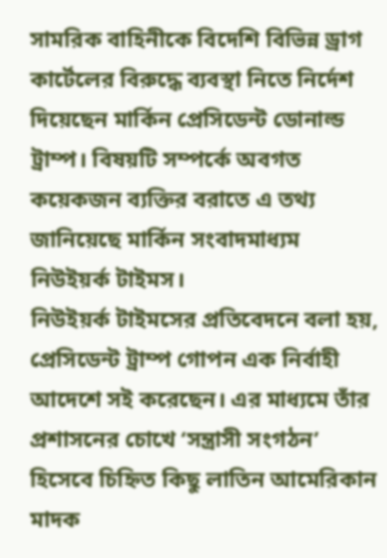সামরিক বাহিনীকে বিদেশি বিভিন্ন ড্রাগ কার্টেলের বিরুদ্ধে ব্যবস্থা নিতে নির্দেশ দিয়েছেন মার্কিন প্রেসিডেন্ট ডোনাল্ড ট্রাম্প। বিষয়টি সম্পর্কে অবগত কয়েকজন ব্যক্তির বরাতে এ তথ্য জানিয়েছে মার্কিন সংবাদমাধ্যম নিউইয়র্ক টাইমস।
নিউইয়র্ক টাইমসের প্রতিবেদনে বলা হয়, প্রেসিডেন্ট ট্রাম্প গোপন এক নির্বাহী আদেশে সই করেছেন। এর মাধ্যমে তাঁর প্রশাসনের চোখে ‘সন্ত্রাসী সংগঠন’ হিসেবে চিহ্নিত কিছু লাতিন আমেরিকান মাদক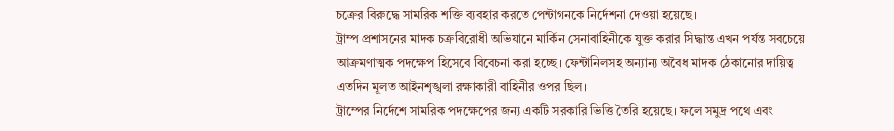চক্রের বিরুদ্ধে সামরিক শক্তি ব্যবহার করতে পেন্টাগনকে নির্দেশনা দেওয়া হয়েছে।
ট্রাম্প প্রশাসনের মাদক চক্রবিরোধী অভিযানে মার্কিন সেনাবাহিনীকে যুক্ত করার সিদ্ধান্ত এখন পর্যন্ত সবচেয়ে আক্রমণাত্মক পদক্ষেপ হিসেবে বিবেচনা করা হচ্ছে। ফেন্টানিলসহ অন্যান্য অবৈধ মাদক ঠেকানোর দায়িত্ব এতদিন মূলত আইনশৃঙ্খলা রক্ষাকারী বাহিনীর ওপর ছিল।
ট্রাম্পের নির্দেশে সামরিক পদক্ষেপের জন্য একটি সরকারি ভিত্তি তৈরি হয়েছে। ফলে সমুদ্র পথে এবং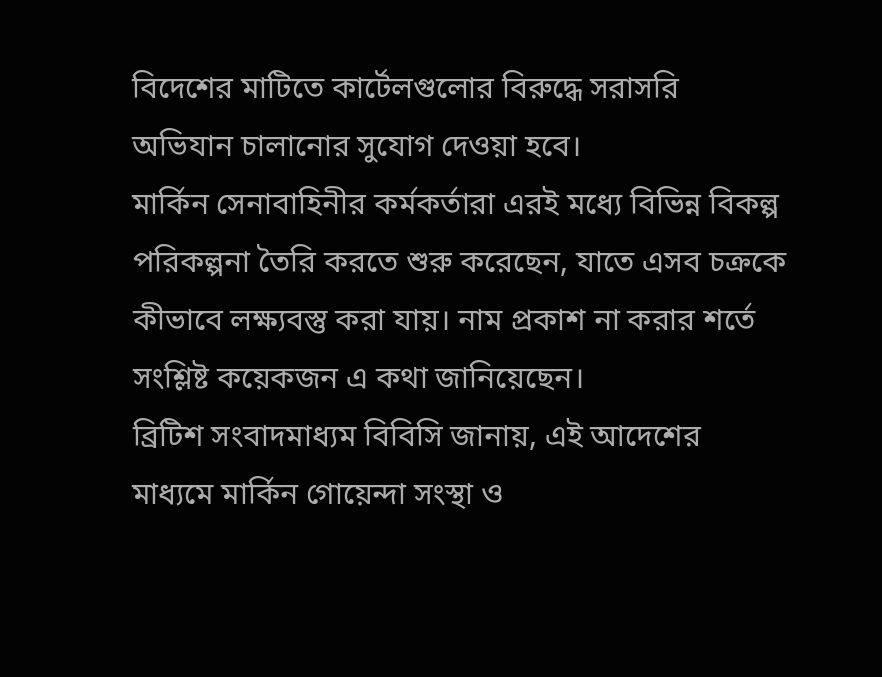বিদেশের মাটিতে কার্টেলগুলোর বিরুদ্ধে সরাসরি অভিযান চালানোর সুযোগ দেওয়া হবে।
মার্কিন সেনাবাহিনীর কর্মকর্তারা এরই মধ্যে বিভিন্ন বিকল্প পরিকল্পনা তৈরি করতে শুরু করেছেন, যাতে এসব চক্রকে কীভাবে লক্ষ্যবস্তু করা যায়। নাম প্রকাশ না করার শর্তে সংশ্লিষ্ট কয়েকজন এ কথা জানিয়েছেন।
ব্রিটিশ সংবাদমাধ্যম বিবিসি জানায়, এই আদেশের মাধ্যমে মার্কিন গোয়েন্দা সংস্থা ও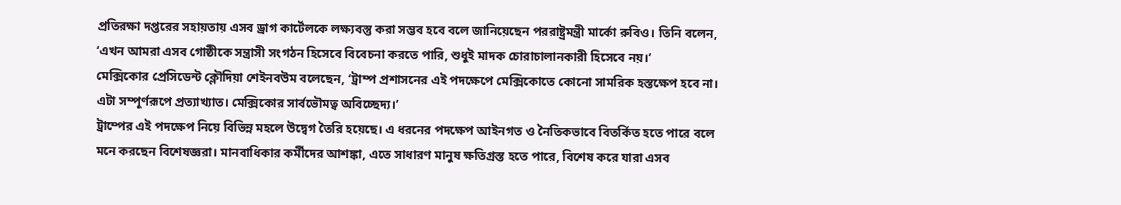প্রতিরক্ষা দপ্তরের সহায়তায় এসব ড্রাগ কার্টেলকে লক্ষ্যবস্তু করা সম্ভব হবে বলে জানিয়েছেন পররাষ্ট্রমন্ত্রী মার্কো রুবিও। তিনি বলেন, ‘এখন আমরা এসব গোষ্ঠীকে সন্ত্রাসী সংগঠন হিসেবে বিবেচনা করতে পারি, শুধুই মাদক চোরাচালানকারী হিসেবে নয়।’
মেক্সিকোর প্রেসিডেন্ট ক্লৌদিয়া শেইনবউম বলেছেন, ‘ট্রাম্প প্রশাসনের এই পদক্ষেপে মেক্সিকোতে কোনো সামরিক হস্তক্ষেপ হবে না। এটা সম্পূর্ণরূপে প্রত্যাখ্যাত। মেক্সিকোর সার্বভৌমত্ব অবিচ্ছেদ্য।’
ট্রাম্পের এই পদক্ষেপ নিয়ে বিভিন্ন মহলে উদ্বেগ তৈরি হয়েছে। এ ধরনের পদক্ষেপ আইনগত ও নৈতিকভাবে বিতর্কিত হতে পারে বলে মনে করছেন বিশেষজ্ঞরা। মানবাধিকার কর্মীদের আশঙ্কা, এতে সাধারণ মানুষ ক্ষতিগ্রস্ত হতে পারে, বিশেষ করে যারা এসব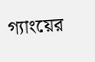গ্যাংয়ের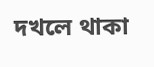দখলে থাকা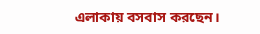এলাকায় বসবাস করছেন।